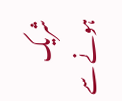شریک ہونے سے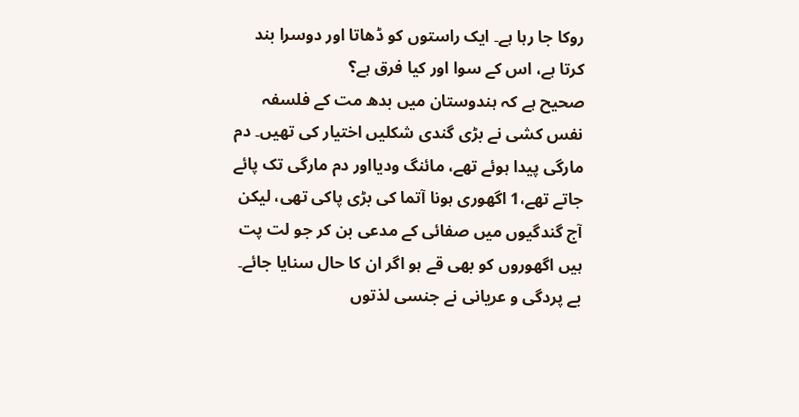روکا جا رہا ہے۔ ایک راستوں کو ڈھاتا اور دوسرا بند کرتا ہے، اس کے سوا اور کیا فرق ہے؟
صحیح ہے کہ ہندوستان میں بدھ مت کے فلسفہ نفس کشی نے بڑی گندی شکلیں اختیار کی تھیں۔ دم مارگی پیدا ہوئے تھے، مائنگ ودیااور دم مارگی تک پائے جاتے تھے،1 اگھوری ہونا آتما کی بڑی پاکی تھی، لیکن آج گندگیوں میں صفائی کے مدعی بن کر جو لت پت ہیں اگھوروں کو بھی قے ہو اگر ان کا حال سنایا جائے۔ بے پردگی و عریانی نے جنسی لذتوں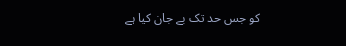کو جس حد تک بے جان کیا ہے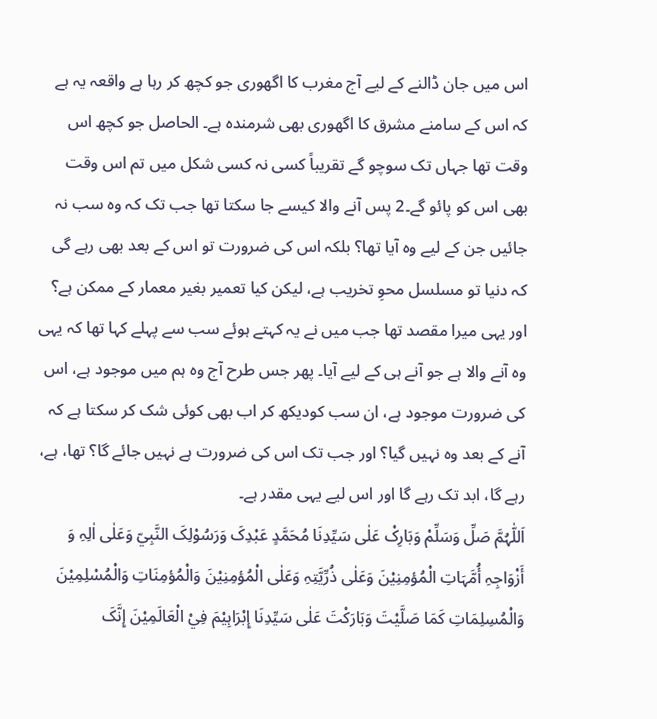اس میں جان ڈالنے کے لیے آج مغرب کا اگھوری جو کچھ کر رہا ہے واقعہ یہ ہے کہ اس کے سامنے مشرق کا اگھوری بھی شرمندہ ہے۔ الحاصل جو کچھ اس وقت تھا جہاں تک سوچو گے تقریباً کسی نہ کسی شکل میں تم اس وقت بھی اس کو پائو گے۔2 پس آنے والا کیسے جا سکتا تھا جب تک کہ وہ سب نہ جائیں جن کے لیے وہ آیا تھا؟ بلکہ اس کی ضرورت تو اس کے بعد بھی رہے گی کہ دنیا تو مسلسل محوِ تخریب ہے، لیکن کیا تعمیر بغیر معمار کے ممکن ہے؟ اور یہی میرا مقصد تھا جب میں نے یہ کہتے ہوئے سب سے پہلے کہا تھا کہ یہی وہ آنے والا ہے جو آنے ہی کے لیے آیا۔ پھر جس طرح آج وہ ہم میں موجود ہے، اس کی ضرورت موجود ہے، ان سب کودیکھ کر اب بھی کوئی شک کر سکتا ہے کہ آنے کے بعد وہ نہیں گیا؟ اور جب تک اس کی ضرورت ہے نہیں جائے گا؟ تھا، ہے، رہے گا، ابد تک رہے گا اور اس لیے یہی مقدر ہے۔
اَللّٰہُمَّ صَلِّ وَسَلِّمْ وَبَارِکْ عَلٰی سَیِّدِنَا مُحَمَّدٍ عَبْدِکَ وَرَسُوْلِکَ النَّبِيّ وَعَلٰی اٰلِہِ وَ أَزْوَاجِہِ أُمَّہَاتِ الْمُؤمِنِیْنَ وَعَلٰی ذُرِّیَّتِہِ وَعَلٰی الْمُؤمِنِیْنَ وَالْمُؤمِنَاتِ وَالْمُسْلِمِیْنَ وَالْمُسِلِمَاتِ کَمَا صَلَّیْتَ وَبَارَکْتَ عَلٰی سَیِّدِنَا إِبْرَاہِیْمَ فِيْ الْعَالَمِیْنَ إِنَّکَ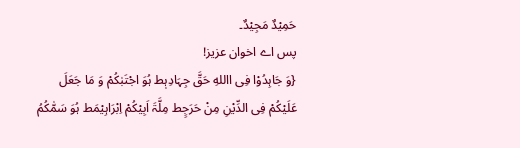حَمِیْدٌ مَجِیْدٌ۔
پس اے اخوان عزیز!
{وَ جَاہِدُوْا فِی االلهِ حَقَّ جِہَادِہٖط ہُوَ اجْتَبٰکُمْ وَ مَا جَعَلَ عَلَیْکُمْ فِی الدِّیْنِ مِنْ حَرَجٍط مِلَّۃَ اَبِیْکُمْ اِبْرَاہِیْمَط ہُوَ سَمّٰکُمُ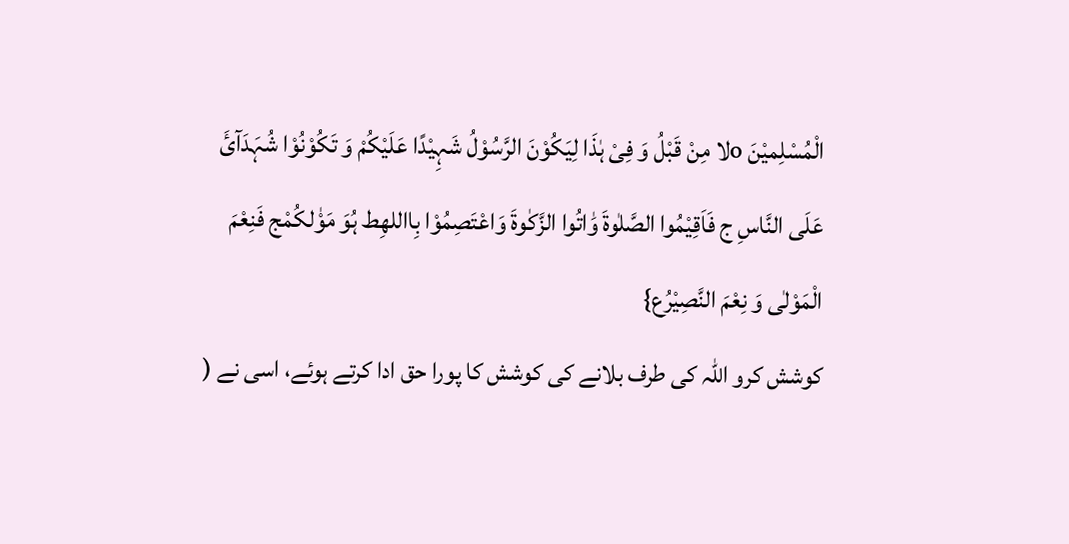الْمُسْلِمیْنَ oلا مِنْ قَبْلُ وَ فِیْ ہٰذَا لِیَکُوْنَ الرَّسُوْلُ شَہِیْدًا عَلَیْکُمْ وَ تَکُوْنُوْا شُہَدَآئَ عَلَی النَّاسِ ج فَاَقِیْمُوا الصَّلٰوۃَ وَٰاتُوا الزَّکٰوۃَ وَاعْتَصِمُوْا بِااللهِط ہُوَ مَوْٰلکُمْج فَنِعْمَ الْمَوْلٰی وَ نِعْمَ النَّصِیْرُع}
کوشش کرو اللہ کی طرف بلانے کی کوشش کا پورا حق ادا کرتے ہوئے، اسی نے (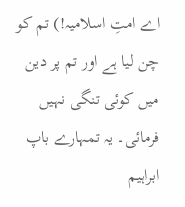اے امتِ اسلامیہ!) تم کو چن لیا ہے اور تم پر دین میں کوئی تنگی نہیں فرمائی۔ یہ تمہارے باپ ابراہیم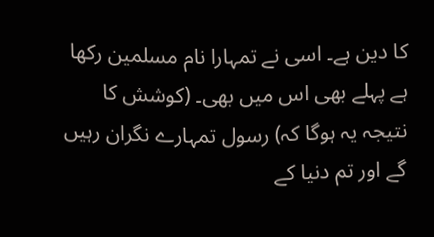کا دین ہے۔ اسی نے تمہارا نام مسلمین رکھا ہے پہلے بھی اس میں بھی۔ (کوشش کا نتیجہ یہ ہوگا کہ) رسول تمہارے نگران رہیں گے اور تم دنیا کے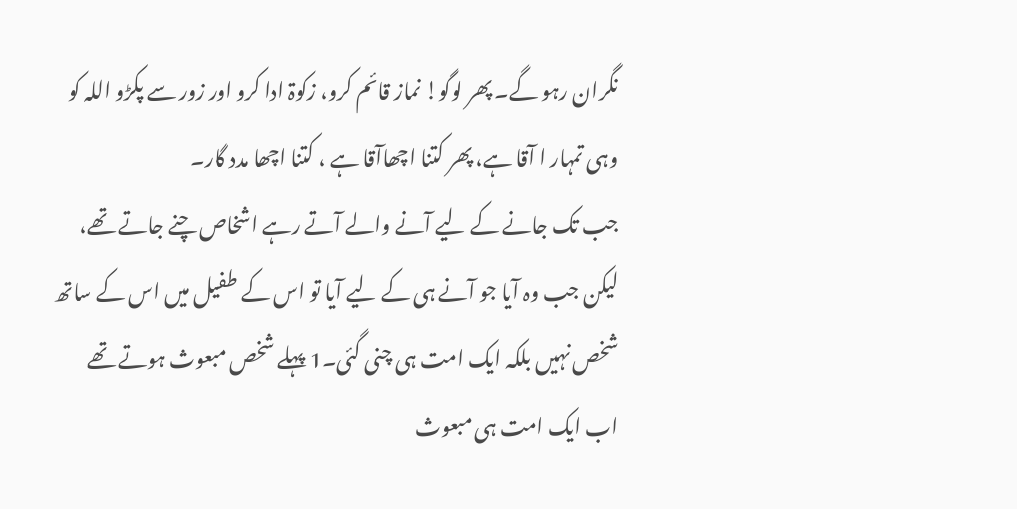نگران رہو گے۔ پھر لوگو! نماز قائم کرو، زکوۃ ادا کرو اور زور سے پکڑو اللہ کو وہی تمہار ا آقا ہے، پھر کتنا اچھاآقا ہے ، کتنا اچھا مدد گار۔
جب تک جانے کے لیے آنے والے آتے رہے اشخاص چنے جاتے تھے، لیکن جب وہ آیا جو آنے ہی کے لیے آیا تو اس کے طفیل میں اس کے ساتھ شخص نہیں بلکہ ایک امت ہی چنی گئی۔1 پہلے شخص مبعوث ہوتے تھے اب ایک امت ہی مبعوث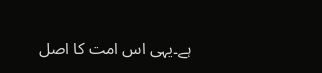ہے۔یہی اس امت کا اصل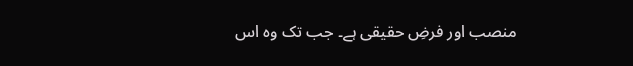منصب اور فرضِ حقیقی ہے۔ جب تک وہ اس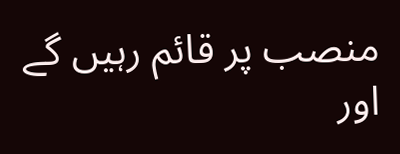منصب پر قائم رہیں گے اور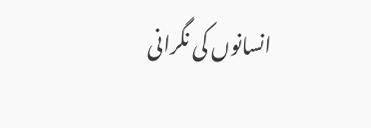انسانوں کی نگرانی